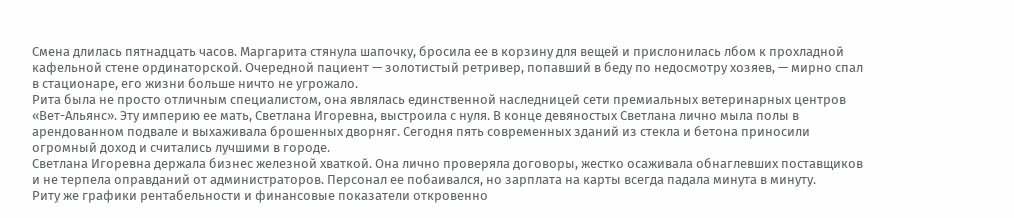Смена длилась пятнадцать часов. Маргарита стянула шапочку, бросила ее в корзину для вещей и прислонилась лбом к прохладной кафельной стене ординаторской. Очередной пациент — золотистый ретривер, попавший в беду по недосмотру хозяев, — мирно спал в стационаре, его жизни больше ничто не угрожало.
Рита была не просто отличным специалистом, она являлась единственной наследницей сети премиальных ветеринарных центров «Вет-Альянс». Эту империю ее мать, Светлана Игоревна, выстроила с нуля. В конце девяностых Светлана лично мыла полы в арендованном подвале и выхаживала брошенных дворняг. Сегодня пять современных зданий из стекла и бетона приносили огромный доход и считались лучшими в городе.
Светлана Игоревна держала бизнес железной хваткой. Она лично проверяла договоры, жестко осаживала обнаглевших поставщиков и не терпела оправданий от администраторов. Персонал ее побаивался, но зарплата на карты всегда падала минута в минуту.
Риту же графики рентабельности и финансовые показатели откровенно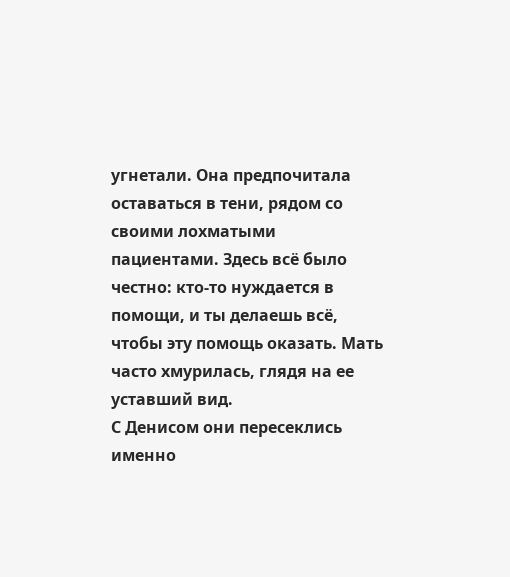угнетали. Она предпочитала оставаться в тени, рядом со своими лохматыми пациентами. Здесь всё было честно: кто-то нуждается в помощи, и ты делаешь всё, чтобы эту помощь оказать. Мать часто хмурилась, глядя на ее уставший вид.
С Денисом они пересеклись именно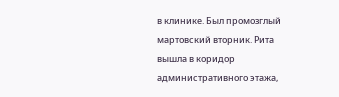в клинике. Был промозглый мартовский вторник. Рита вышла в коридор административного этажа,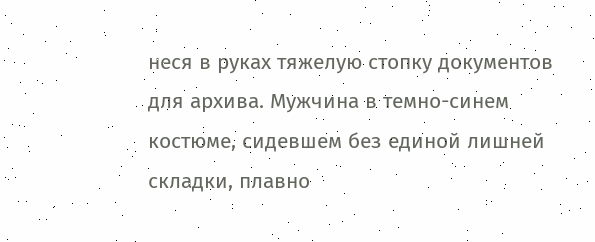неся в руках тяжелую стопку документов для архива. Мужчина в темно-синем костюме, сидевшем без единой лишней складки, плавно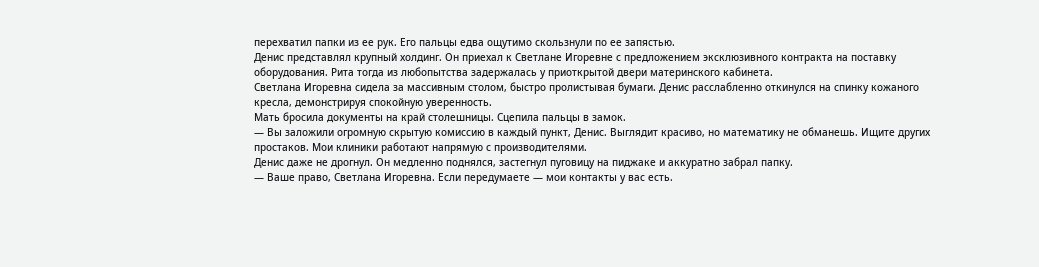перехватил папки из ее рук. Его пальцы едва ощутимо скользнули по ее запястью.
Денис представлял крупный холдинг. Он приехал к Светлане Игоревне с предложением эксклюзивного контракта на поставку оборудования. Рита тогда из любопытства задержалась у приоткрытой двери материнского кабинета.
Светлана Игоревна сидела за массивным столом, быстро пролистывая бумаги. Денис расслабленно откинулся на спинку кожаного кресла, демонстрируя спокойную уверенность.
Мать бросила документы на край столешницы. Сцепила пальцы в замок.
— Вы заложили огромную скрытую комиссию в каждый пункт, Денис. Выглядит красиво, но математику не обманешь. Ищите других простаков. Мои клиники работают напрямую с производителями.
Денис даже не дрогнул. Он медленно поднялся, застегнул пуговицу на пиджаке и аккуратно забрал папку.
— Ваше право, Светлана Игоревна. Если передумаете — мои контакты у вас есть.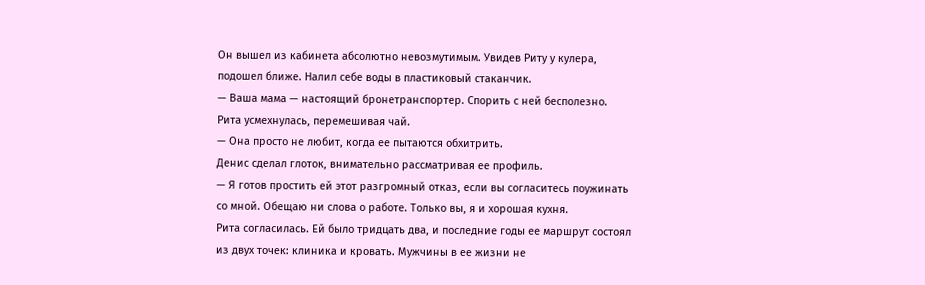Он вышел из кабинета абсолютно невозмутимым. Увидев Риту у кулера, подошел ближе. Налил себе воды в пластиковый стаканчик.
— Ваша мама — настоящий бронетранспортер. Спорить с ней бесполезно.
Рита усмехнулась, перемешивая чай.
— Она просто не любит, когда ее пытаются обхитрить.
Денис сделал глоток, внимательно рассматривая ее профиль.
— Я готов простить ей этот разгромный отказ, если вы согласитесь поужинать со мной. Обещаю ни слова о работе. Только вы, я и хорошая кухня.
Рита согласилась. Ей было тридцать два, и последние годы ее маршрут состоял из двух точек: клиника и кровать. Мужчины в ее жизни не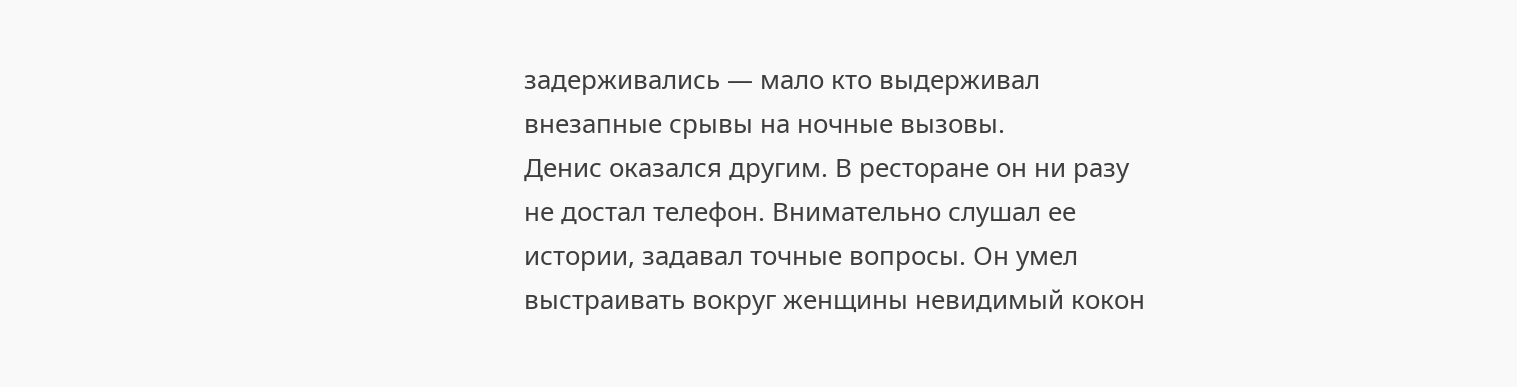задерживались — мало кто выдерживал внезапные срывы на ночные вызовы.
Денис оказался другим. В ресторане он ни разу не достал телефон. Внимательно слушал ее истории, задавал точные вопросы. Он умел выстраивать вокруг женщины невидимый кокон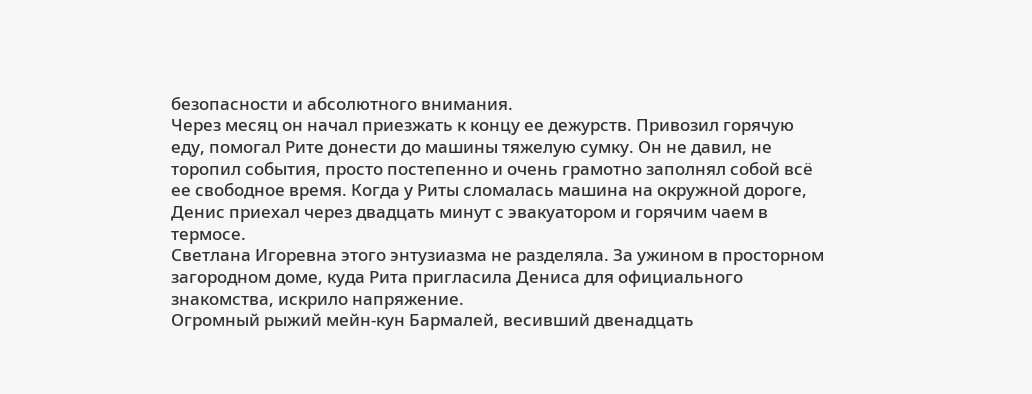безопасности и абсолютного внимания.
Через месяц он начал приезжать к концу ее дежурств. Привозил горячую еду, помогал Рите донести до машины тяжелую сумку. Он не давил, не торопил события, просто постепенно и очень грамотно заполнял собой всё ее свободное время. Когда у Риты сломалась машина на окружной дороге, Денис приехал через двадцать минут с эвакуатором и горячим чаем в термосе.
Светлана Игоревна этого энтузиазма не разделяла. За ужином в просторном загородном доме, куда Рита пригласила Дениса для официального знакомства, искрило напряжение.
Огромный рыжий мейн-кун Бармалей, весивший двенадцать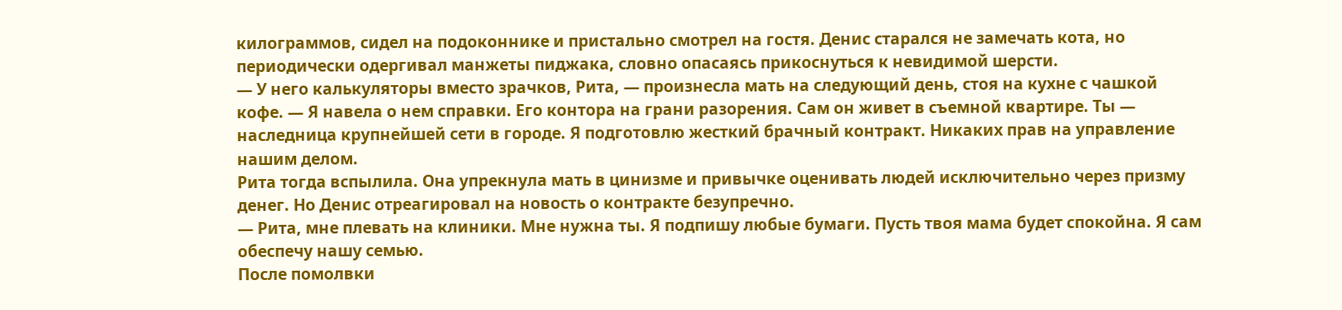килограммов, сидел на подоконнике и пристально смотрел на гостя. Денис старался не замечать кота, но периодически одергивал манжеты пиджака, словно опасаясь прикоснуться к невидимой шерсти.
— У него калькуляторы вместо зрачков, Рита, — произнесла мать на следующий день, стоя на кухне с чашкой кофе. — Я навела о нем справки. Его контора на грани разорения. Сам он живет в съемной квартире. Ты — наследница крупнейшей сети в городе. Я подготовлю жесткий брачный контракт. Никаких прав на управление нашим делом.
Рита тогда вспылила. Она упрекнула мать в цинизме и привычке оценивать людей исключительно через призму денег. Но Денис отреагировал на новость о контракте безупречно.
— Рита, мне плевать на клиники. Мне нужна ты. Я подпишу любые бумаги. Пусть твоя мама будет спокойна. Я сам обеспечу нашу семью.
После помолвки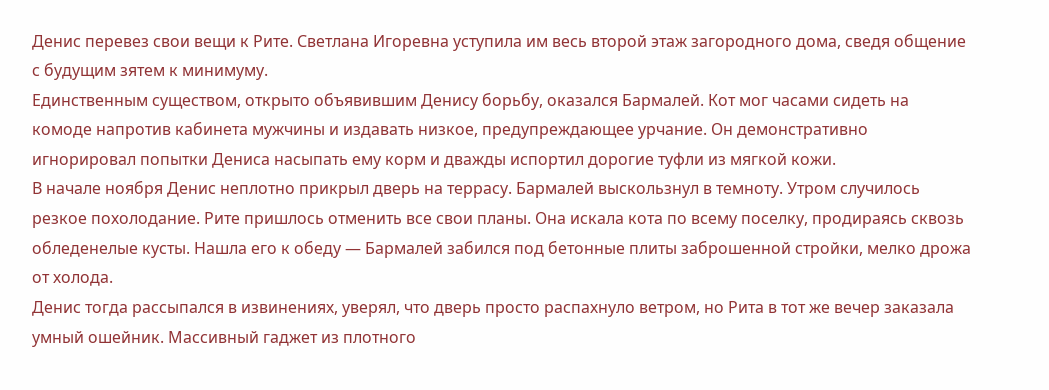Денис перевез свои вещи к Рите. Светлана Игоревна уступила им весь второй этаж загородного дома, сведя общение с будущим зятем к минимуму.
Единственным существом, открыто объявившим Денису борьбу, оказался Бармалей. Кот мог часами сидеть на комоде напротив кабинета мужчины и издавать низкое, предупреждающее урчание. Он демонстративно игнорировал попытки Дениса насыпать ему корм и дважды испортил дорогие туфли из мягкой кожи.
В начале ноября Денис неплотно прикрыл дверь на террасу. Бармалей выскользнул в темноту. Утром случилось резкое похолодание. Рите пришлось отменить все свои планы. Она искала кота по всему поселку, продираясь сквозь обледенелые кусты. Нашла его к обеду — Бармалей забился под бетонные плиты заброшенной стройки, мелко дрожа от холода.
Денис тогда рассыпался в извинениях, уверял, что дверь просто распахнуло ветром, но Рита в тот же вечер заказала умный ошейник. Массивный гаджет из плотного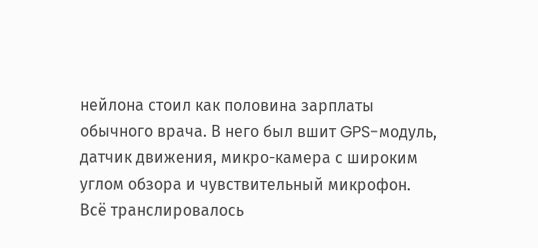нейлона стоил как половина зарплаты обычного врача. В него был вшит GPS-модуль, датчик движения, микро-камера с широким углом обзора и чувствительный микрофон. Всё транслировалось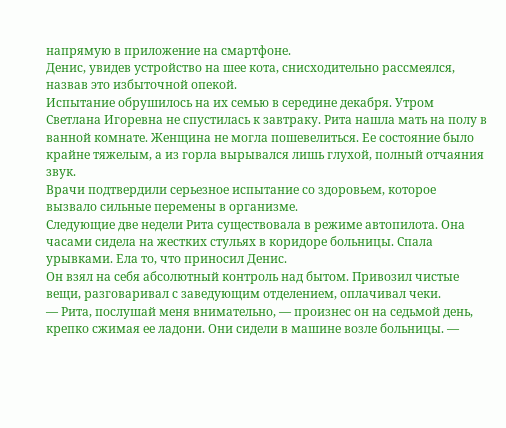напрямую в приложение на смартфоне.
Денис, увидев устройство на шее кота, снисходительно рассмеялся, назвав это избыточной опекой.
Испытание обрушилось на их семью в середине декабря. Утром Светлана Игоревна не спустилась к завтраку. Рита нашла мать на полу в ванной комнате. Женщина не могла пошевелиться. Ее состояние было крайне тяжелым, а из горла вырывался лишь глухой, полный отчаяния звук.
Врачи подтвердили серьезное испытание со здоровьем, которое вызвало сильные перемены в организме.
Следующие две недели Рита существовала в режиме автопилота. Она часами сидела на жестких стульях в коридоре больницы. Спала урывками. Ела то, что приносил Денис.
Он взял на себя абсолютный контроль над бытом. Привозил чистые вещи, разговаривал с заведующим отделением, оплачивал чеки.
— Рита, послушай меня внимательно, — произнес он на седьмой день, крепко сжимая ее ладони. Они сидели в машине возле больницы. —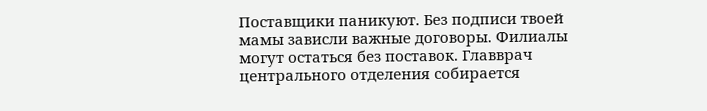Поставщики паникуют. Без подписи твоей мамы зависли важные договоры. Филиалы могут остаться без поставок. Главврач центрального отделения собирается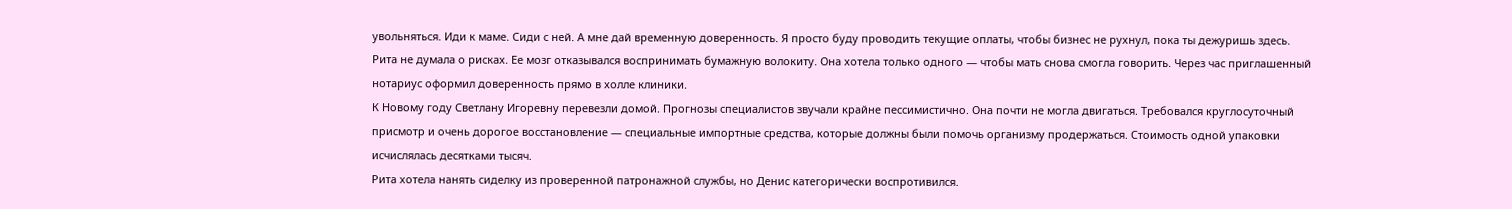увольняться. Иди к маме. Сиди с ней. А мне дай временную доверенность. Я просто буду проводить текущие оплаты, чтобы бизнес не рухнул, пока ты дежуришь здесь.
Рита не думала о рисках. Ее мозг отказывался воспринимать бумажную волокиту. Она хотела только одного — чтобы мать снова смогла говорить. Через час приглашенный нотариус оформил доверенность прямо в холле клиники.
К Новому году Светлану Игоревну перевезли домой. Прогнозы специалистов звучали крайне пессимистично. Она почти не могла двигаться. Требовался круглосуточный присмотр и очень дорогое восстановление — специальные импортные средства, которые должны были помочь организму продержаться. Стоимость одной упаковки исчислялась десятками тысяч.
Рита хотела нанять сиделку из проверенной патронажной службы, но Денис категорически воспротивился.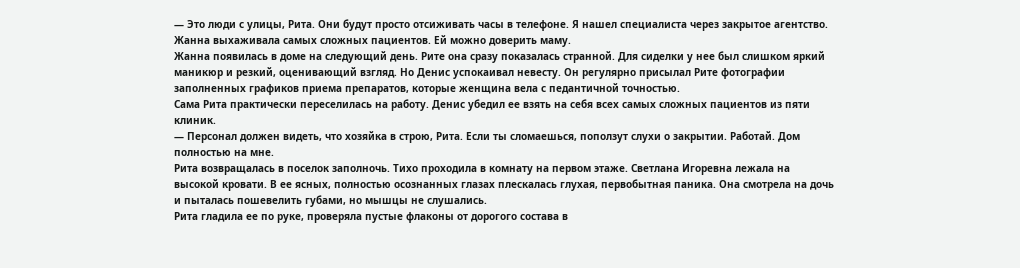— Это люди с улицы, Рита. Они будут просто отсиживать часы в телефоне. Я нашел специалиста через закрытое агентство. Жанна выхаживала самых сложных пациентов. Ей можно доверить маму.
Жанна появилась в доме на следующий день. Рите она сразу показалась странной. Для сиделки у нее был слишком яркий маникюр и резкий, оценивающий взгляд. Но Денис успокаивал невесту. Он регулярно присылал Рите фотографии заполненных графиков приема препаратов, которые женщина вела с педантичной точностью.
Сама Рита практически переселилась на работу. Денис убедил ее взять на себя всех самых сложных пациентов из пяти клиник.
— Персонал должен видеть, что хозяйка в строю, Рита. Если ты сломаешься, поползут слухи о закрытии. Работай. Дом полностью на мне.
Рита возвращалась в поселок заполночь. Тихо проходила в комнату на первом этаже. Светлана Игоревна лежала на высокой кровати. В ее ясных, полностью осознанных глазах плескалась глухая, первобытная паника. Она смотрела на дочь и пыталась пошевелить губами, но мышцы не слушались.
Рита гладила ее по руке, проверяла пустые флаконы от дорогого состава в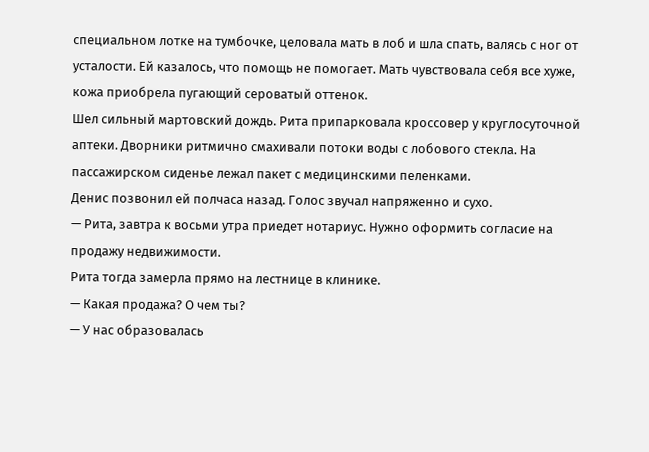специальном лотке на тумбочке, целовала мать в лоб и шла спать, валясь с ног от усталости. Ей казалось, что помощь не помогает. Мать чувствовала себя все хуже, кожа приобрела пугающий сероватый оттенок.
Шел сильный мартовский дождь. Рита припарковала кроссовер у круглосуточной аптеки. Дворники ритмично смахивали потоки воды с лобового стекла. На пассажирском сиденье лежал пакет с медицинскими пеленками.
Денис позвонил ей полчаса назад. Голос звучал напряженно и сухо.
— Рита, завтра к восьми утра приедет нотариус. Нужно оформить согласие на продажу недвижимости.
Рита тогда замерла прямо на лестнице в клинике.
— Какая продажа? О чем ты?
— У нас образовалась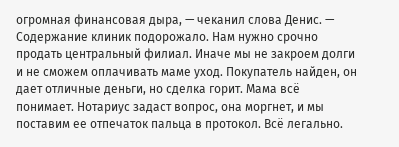огромная финансовая дыра, — чеканил слова Денис. — Содержание клиник подорожало. Нам нужно срочно продать центральный филиал. Иначе мы не закроем долги и не сможем оплачивать маме уход. Покупатель найден, он дает отличные деньги, но сделка горит. Мама всё понимает. Нотариус задаст вопрос, она моргнет, и мы поставим ее отпечаток пальца в протокол. Всё легально.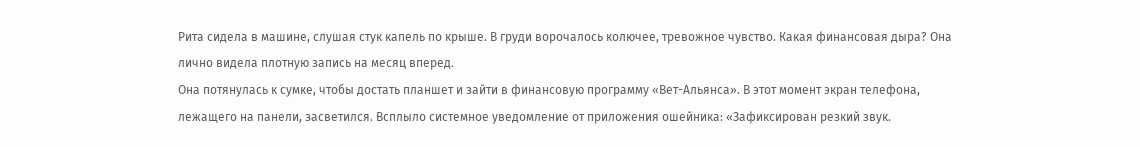Рита сидела в машине, слушая стук капель по крыше. В груди ворочалось колючее, тревожное чувство. Какая финансовая дыра? Она лично видела плотную запись на месяц вперед.
Она потянулась к сумке, чтобы достать планшет и зайти в финансовую программу «Вет-Альянса». В этот момент экран телефона, лежащего на панели, засветился. Всплыло системное уведомление от приложения ошейника: «Зафиксирован резкий звук.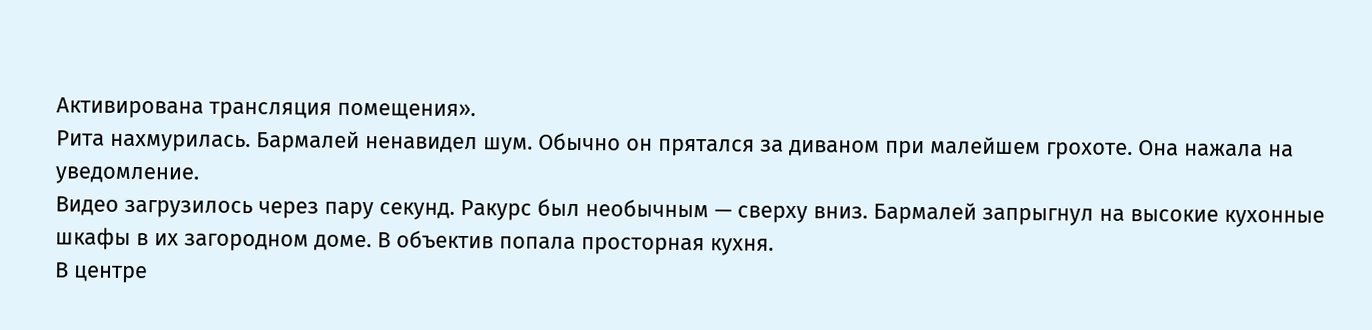Активирована трансляция помещения».
Рита нахмурилась. Бармалей ненавидел шум. Обычно он прятался за диваном при малейшем грохоте. Она нажала на уведомление.
Видео загрузилось через пару секунд. Ракурс был необычным — сверху вниз. Бармалей запрыгнул на высокие кухонные шкафы в их загородном доме. В объектив попала просторная кухня.
В центре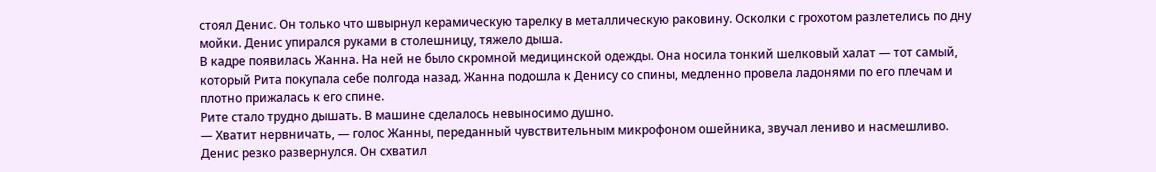стоял Денис. Он только что швырнул керамическую тарелку в металлическую раковину. Осколки с грохотом разлетелись по дну мойки. Денис упирался руками в столешницу, тяжело дыша.
В кадре появилась Жанна. На ней не было скромной медицинской одежды. Она носила тонкий шелковый халат — тот самый, который Рита покупала себе полгода назад. Жанна подошла к Денису со спины, медленно провела ладонями по его плечам и плотно прижалась к его спине.
Рите стало трудно дышать. В машине сделалось невыносимо душно.
— Хватит нервничать, — голос Жанны, переданный чувствительным микрофоном ошейника, звучал лениво и насмешливо.
Денис резко развернулся. Он схватил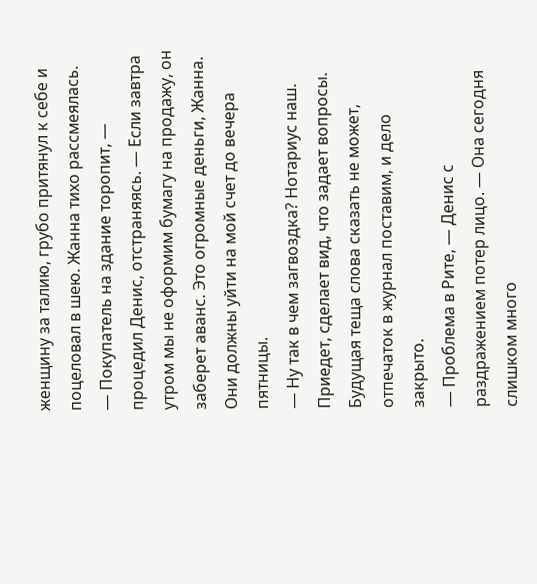женщину за талию, грубо притянул к себе и поцеловал в шею. Жанна тихо рассмеялась.
— Покупатель на здание торопит, — процедил Денис, отстраняясь. — Если завтра утром мы не оформим бумагу на продажу, он заберет аванс. Это огромные деньги, Жанна. Они должны уйти на мой счет до вечера пятницы.
— Ну так в чем загвоздка? Нотариус наш. Приедет, сделает вид, что задает вопросы. Будущая теща слова сказать не может, отпечаток в журнал поставим, и дело закрыто.
— Проблема в Рите, — Денис с раздражением потер лицо. — Она сегодня слишком много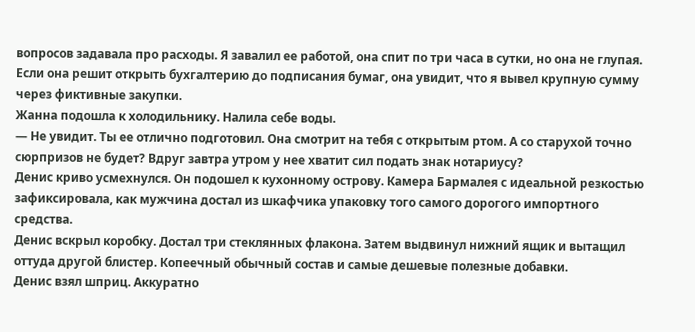вопросов задавала про расходы. Я завалил ее работой, она спит по три часа в сутки, но она не глупая. Если она решит открыть бухгалтерию до подписания бумаг, она увидит, что я вывел крупную сумму через фиктивные закупки.
Жанна подошла к холодильнику. Налила себе воды.
— Не увидит. Ты ее отлично подготовил. Она смотрит на тебя с открытым ртом. А со старухой точно сюрпризов не будет? Вдруг завтра утром у нее хватит сил подать знак нотариусу?
Денис криво усмехнулся. Он подошел к кухонному острову. Камера Бармалея с идеальной резкостью зафиксировала, как мужчина достал из шкафчика упаковку того самого дорогого импортного средства.
Денис вскрыл коробку. Достал три стеклянных флакона. Затем выдвинул нижний ящик и вытащил оттуда другой блистер. Копеечный обычный состав и самые дешевые полезные добавки.
Денис взял шприц. Аккуратно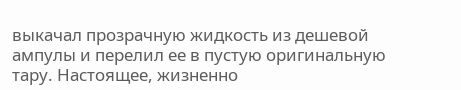выкачал прозрачную жидкость из дешевой ампулы и перелил ее в пустую оригинальную тару. Настоящее, жизненно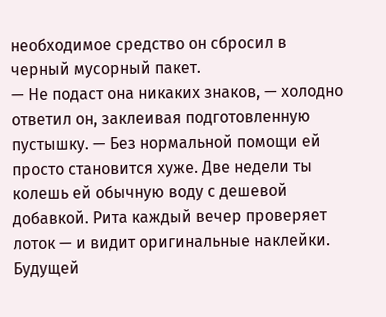необходимое средство он сбросил в черный мусорный пакет.
— Не подаст она никаких знаков, — холодно ответил он, заклеивая подготовленную пустышку. — Без нормальной помощи ей просто становится хуже. Две недели ты колешь ей обычную воду с дешевой добавкой. Рита каждый вечер проверяет лоток — и видит оригинальные наклейки. Будущей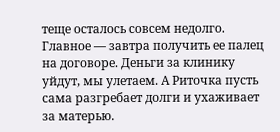теще осталось совсем недолго. Главное — завтра получить ее палец на договоре. Деньги за клинику уйдут, мы улетаем. А Риточка пусть сама разгребает долги и ухаживает за матерью.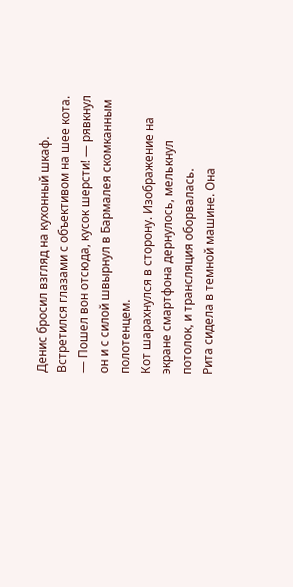Денис бросил взгляд на кухонный шкаф. Встретился глазами с объективом на шее кота.
— Пошел вон отсюда, кусок шерсти! — рявкнул он и с силой швырнул в Бармалея скомканным полотенцем.
Кот шарахнулся в сторону. Изображение на экране смартфона дернулось, мелькнул потолок, и трансляция оборвалась.
Рита сидела в темной машине. Она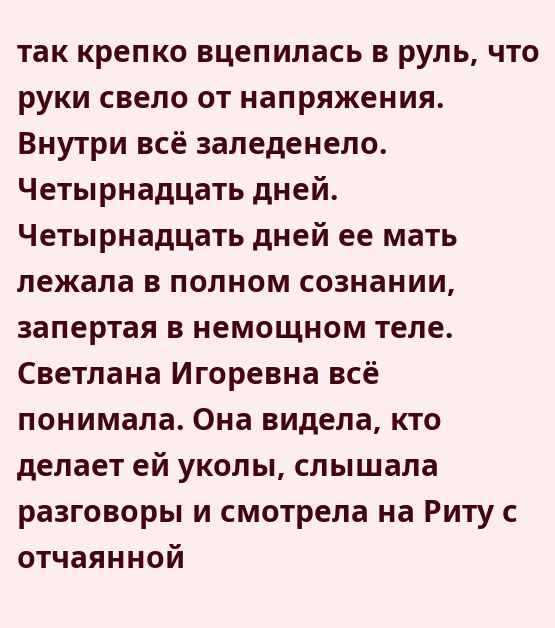так крепко вцепилась в руль, что руки свело от напряжения. Внутри всё заледенело.
Четырнадцать дней. Четырнадцать дней ее мать лежала в полном сознании, запертая в немощном теле. Светлана Игоревна всё понимала. Она видела, кто делает ей уколы, слышала разговоры и смотрела на Риту с отчаянной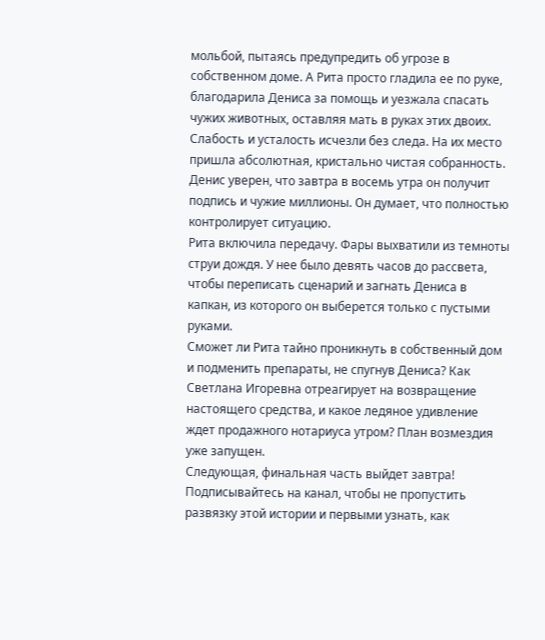мольбой, пытаясь предупредить об угрозе в собственном доме. А Рита просто гладила ее по руке, благодарила Дениса за помощь и уезжала спасать чужих животных, оставляя мать в руках этих двоих.
Слабость и усталость исчезли без следа. На их место пришла абсолютная, кристально чистая собранность. Денис уверен, что завтра в восемь утра он получит подпись и чужие миллионы. Он думает, что полностью контролирует ситуацию.
Рита включила передачу. Фары выхватили из темноты струи дождя. У нее было девять часов до рассвета, чтобы переписать сценарий и загнать Дениса в капкан, из которого он выберется только с пустыми руками.
Сможет ли Рита тайно проникнуть в собственный дом и подменить препараты, не спугнув Дениса? Как Светлана Игоревна отреагирует на возвращение настоящего средства, и какое ледяное удивление ждет продажного нотариуса утром? План возмездия уже запущен.
Следующая, финальная часть выйдет завтра! Подписывайтесь на канал, чтобы не пропустить развязку этой истории и первыми узнать, как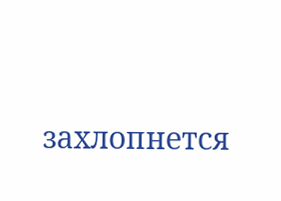захлопнется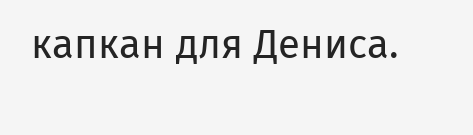капкан для Дениса.